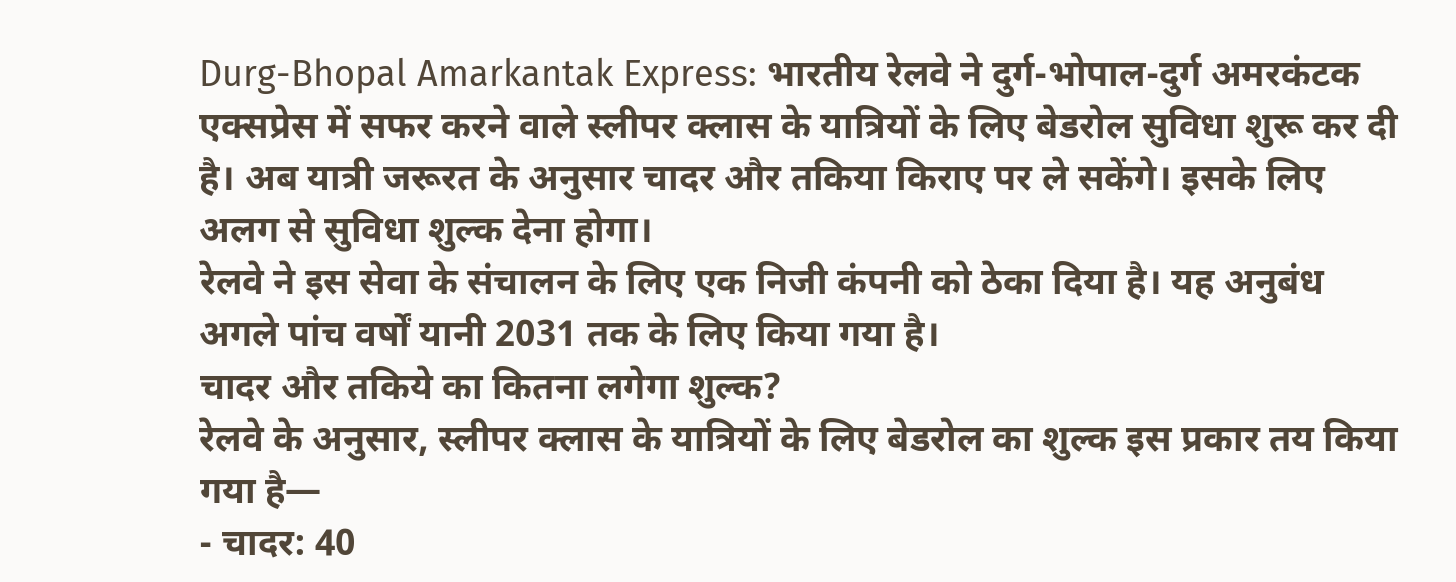Durg-Bhopal Amarkantak Express: भारतीय रेलवे ने दुर्ग-भोपाल-दुर्ग अमरकंटक एक्सप्रेस में सफर करने वाले स्लीपर क्लास के यात्रियों के लिए बेडरोल सुविधा शुरू कर दी है। अब यात्री जरूरत के अनुसार चादर और तकिया किराए पर ले सकेंगे। इसके लिए अलग से सुविधा शुल्क देना होगा।
रेलवे ने इस सेवा के संचालन के लिए एक निजी कंपनी को ठेका दिया है। यह अनुबंध अगले पांच वर्षों यानी 2031 तक के लिए किया गया है।
चादर और तकिये का कितना लगेगा शुल्क?
रेलवे के अनुसार, स्लीपर क्लास के यात्रियों के लिए बेडरोल का शुल्क इस प्रकार तय किया गया है—
- चादर: 40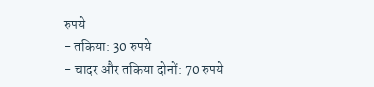रुपये
- तकिया: 30 रुपये
- चादर और तकिया दोनों: 70 रुपये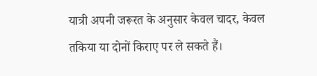यात्री अपनी जरूरत के अनुसार केवल चादर, केवल तकिया या दोनों किराए पर ले सकते हैं।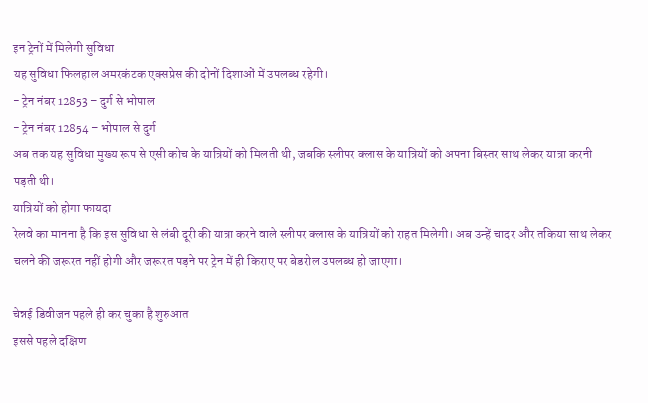इन ट्रेनों में मिलेगी सुविधा
यह सुविधा फिलहाल अमरकंटक एक्सप्रेस की दोनों दिशाओं में उपलब्ध रहेगी।
- ट्रेन नंबर 12853 – दुर्ग से भोपाल
- ट्रेन नंबर 12854 – भोपाल से दुर्ग
अब तक यह सुविधा मुख्य रूप से एसी कोच के यात्रियों को मिलती थी, जबकि स्लीपर क्लास के यात्रियों को अपना बिस्तर साथ लेकर यात्रा करनी पड़ती थी।
यात्रियों को होगा फायदा
रेलवे का मानना है कि इस सुविधा से लंबी दूरी की यात्रा करने वाले स्लीपर क्लास के यात्रियों को राहत मिलेगी। अब उन्हें चादर और तकिया साथ लेकर चलने की जरूरत नहीं होगी और जरूरत पड़ने पर ट्रेन में ही किराए पर बेडरोल उपलब्ध हो जाएगा।

चेन्नई डिवीजन पहले ही कर चुका है शुरुआत
इससे पहले दक्षिण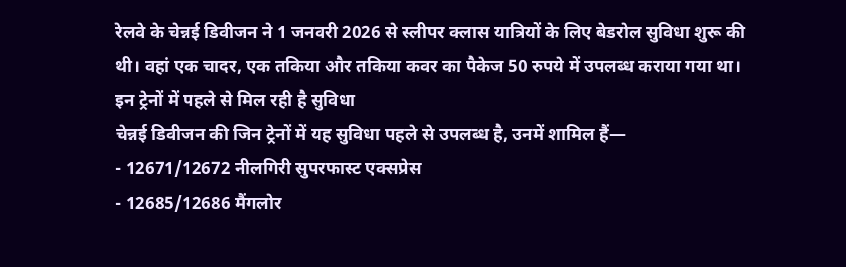रेलवे के चेन्नई डिवीजन ने 1 जनवरी 2026 से स्लीपर क्लास यात्रियों के लिए बेडरोल सुविधा शुरू की थी। वहां एक चादर, एक तकिया और तकिया कवर का पैकेज 50 रुपये में उपलब्ध कराया गया था।
इन ट्रेनों में पहले से मिल रही है सुविधा
चेन्नई डिवीजन की जिन ट्रेनों में यह सुविधा पहले से उपलब्ध है, उनमें शामिल हैं—
- 12671/12672 नीलगिरी सुपरफास्ट एक्सप्रेस
- 12685/12686 मैंगलोर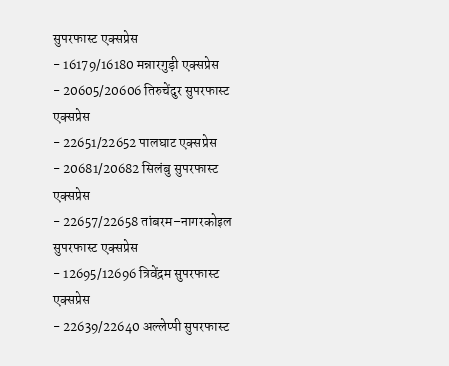सुपरफास्ट एक्सप्रेस
- 16179/16180 मन्नारगुड़ी एक्सप्रेस
- 20605/20606 तिरुचेंदुर सुपरफास्ट एक्सप्रेस
- 22651/22652 पालघाट एक्सप्रेस
- 20681/20682 सिलंबु सुपरफास्ट एक्सप्रेस
- 22657/22658 तांबरम–नागरकोइल सुपरफास्ट एक्सप्रेस
- 12695/12696 त्रिवेंद्रम सुपरफास्ट एक्सप्रेस
- 22639/22640 अल्लेप्पी सुपरफास्ट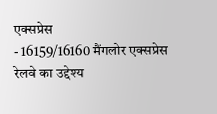एक्सप्रेस
- 16159/16160 मैंगलोर एक्सप्रेस
रेलवे का उद्देश्य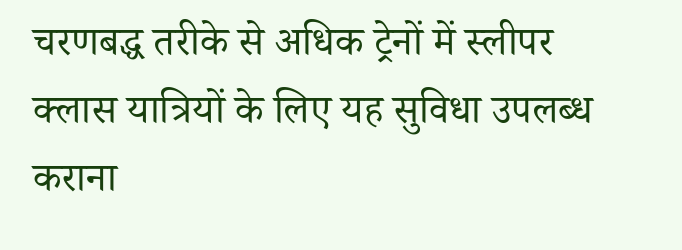चरणबद्ध तरीके से अधिक ट्रेनों में स्लीपर क्लास यात्रियों के लिए यह सुविधा उपलब्ध कराना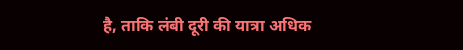है, ताकि लंबी दूरी की यात्रा अधिक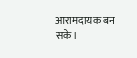आरामदायक बन सके।